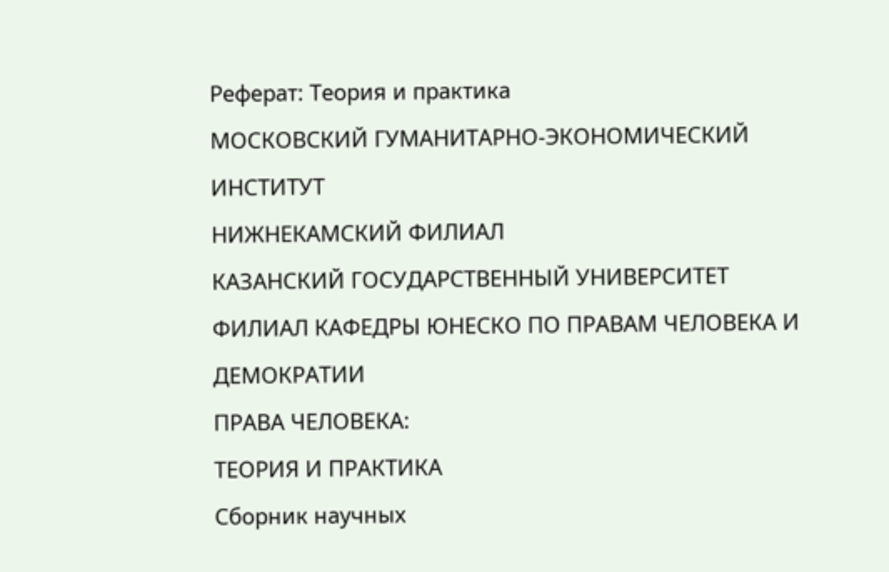Реферат: Теория и практика
МОСКОВСКИЙ ГУМАНИТАРНО-ЭКОНОМИЧЕСКИЙ
ИНСТИТУТ
НИЖНЕКАМСКИЙ ФИЛИАЛ
КАЗАНСКИЙ ГОСУДАРСТВЕННЫЙ УНИВЕРСИТЕТ
ФИЛИАЛ КАФЕДРЫ ЮНЕСКО ПО ПРАВАМ ЧЕЛОВЕКА И ДЕМОКРАТИИ
ПРАВА ЧЕЛОВЕКА:
ТЕОРИЯ И ПРАКТИКА
Сборник научных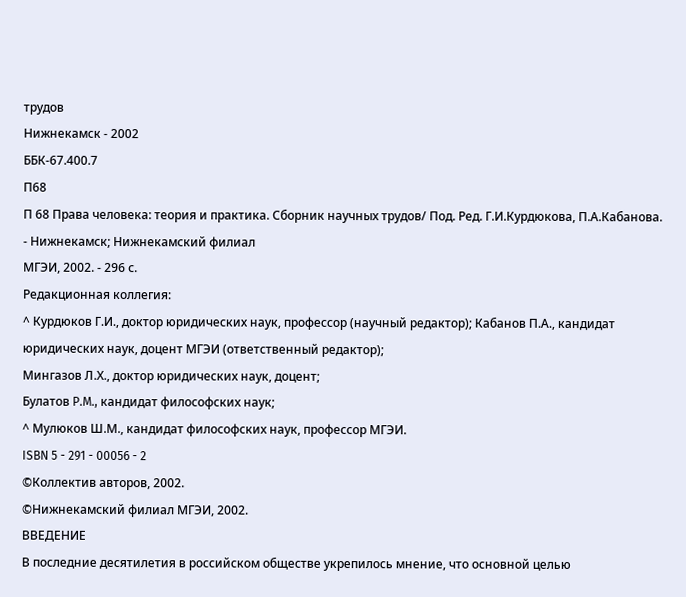трудов
Нижнекамск - 2002
ББК-67.400.7
П68
П 68 Права человека: теория и практика. Сборник научных трудов/ Под. Ред. Г.И.Курдюкова, П.А.Кабанова. - Нижнекамск; Нижнекамский филиал
МГЭИ, 2002. - 296 с.
Редакционная коллегия:
^ Курдюков Г.И., доктор юридических наук, профессор (научный редактор); Кабанов П.А., кандидат юридических наук, доцент МГЭИ (ответственный редактор);
Мингазов Л.Х., доктор юридических наук, доцент;
Булатов P.M., кандидат философских наук;
^ Мулюков Ш.М., кандидат философских наук, профессор МГЭИ.
ISBN 5 - 291 - 00056 - 2
©Коллектив авторов, 2002.
©Нижнекамский филиал МГЭИ, 2002.
ВВЕДЕНИЕ
В последние десятилетия в российском обществе укрепилось мнение, что основной целью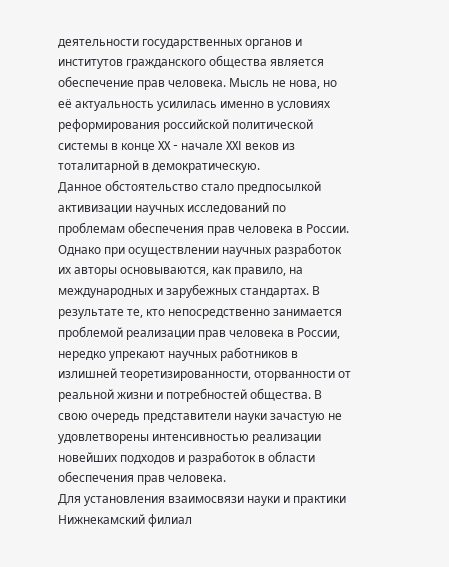деятельности государственных органов и институтов гражданского общества является обеспечение прав человека. Мысль не нова, но её актуальность усилилась именно в условиях реформирования российской политической системы в конце XX - начале XXI веков из тоталитарной в демократическую.
Данное обстоятельство стало предпосылкой активизации научных исследований по проблемам обеспечения прав человека в России. Однако при осуществлении научных разработок их авторы основываются, как правило, на международных и зарубежных стандартах. В результате те, кто непосредственно занимается проблемой реализации прав человека в России, нередко упрекают научных работников в излишней теоретизированности, оторванности от реальной жизни и потребностей общества. В свою очередь представители науки зачастую не удовлетворены интенсивностью реализации новейших подходов и разработок в области обеспечения прав человека.
Для установления взаимосвязи науки и практики Нижнекамский филиал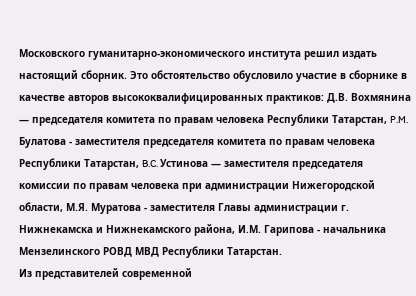Московского гуманитарно-экономического института решил издать настоящий сборник. Это обстоятельство обусловило участие в сборнике в качестве авторов высококвалифицированных практиков: Д.В. Вохмянина — председателя комитета по правам человека Республики Татарстан, P.M. Булатова - заместителя председателя комитета по правам человека Республики Татарстан, B.C. Устинова — заместителя председателя комиссии по правам человека при администрации Нижегородской области, М.Я. Муратова - заместителя Главы администрации г. Нижнекамска и Нижнекамского района, И.М. Гарипова - начальника Мензелинского РОВД МВД Республики Татарстан.
Из представителей современной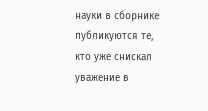науки в сборнике публикуются те, кто уже снискал уважение в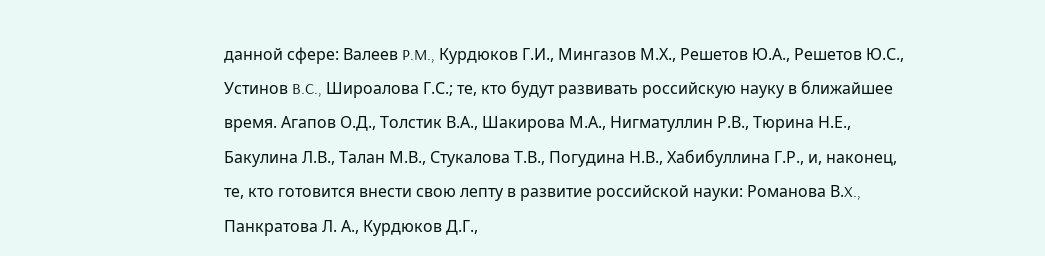данной сфере: Валеев P.M., Курдюков Г.И., Мингазов М.Х., Решетов Ю.А., Решетов Ю.С., Устинов B.C., Широалова Г.С.; те, кто будут развивать российскую науку в ближайшее время. Агапов О.Д., Толстик В.А., Шакирова М.А., Нигматуллин Р.В., Тюрина Н.Е., Бакулина Л.В., Талан М.В., Стукалова Т.В., Погудина Н.В., Хабибуллина Г.Р., и, наконец, те, кто готовится внести свою лепту в развитие российской науки: Романова В.X., Панкратова Л. А., Курдюков Д.Г.,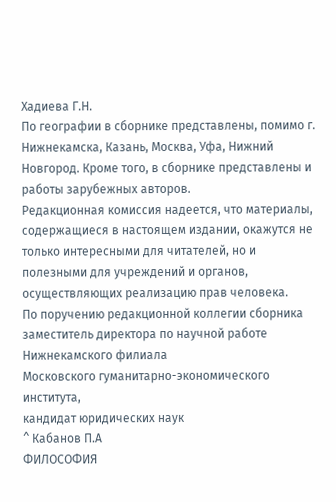Хадиева Г.Н.
По географии в сборнике представлены, помимо г. Нижнекамска, Казань, Москва, Уфа, Нижний Новгород. Кроме того, в сборнике представлены и работы зарубежных авторов.
Редакционная комиссия надеется, что материалы, содержащиеся в настоящем издании, окажутся не только интересными для читателей, но и полезными для учреждений и органов, осуществляющих реализацию прав человека.
По поручению редакционной коллегии сборника
заместитель директора по научной работе
Нижнекамского филиала
Московского гуманитарно-экономического института,
кандидат юридических наук
^ Кабанов П.А
ФИЛОСОФИЯ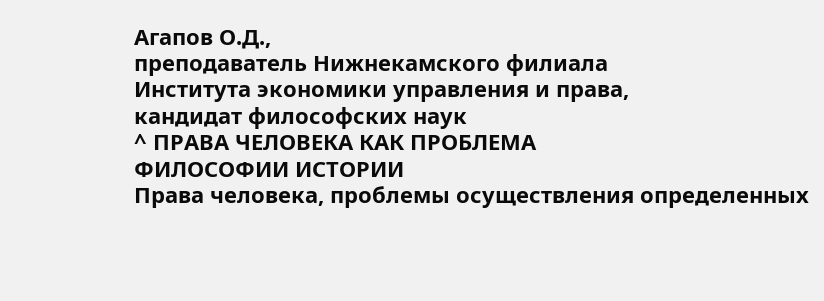Агапов О.Д.,
преподаватель Нижнекамского филиала
Института экономики управления и права,
кандидат философских наук
^ ПРАВА ЧЕЛОВЕКА КАК ПРОБЛЕМА
ФИЛОСОФИИ ИСТОРИИ
Права человека, проблемы осуществления определенных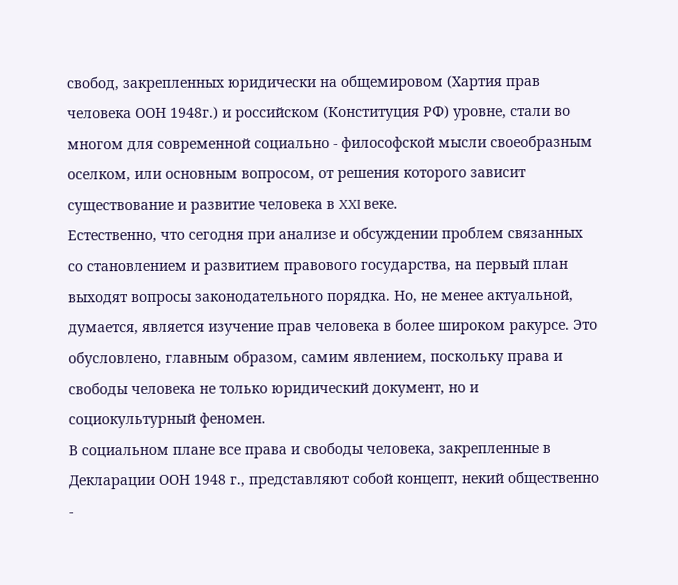свобод, закрепленных юридически на общемировом (Хартия прав человека ООН 1948г.) и российском (Конституция РФ) уровне, стали во многом для современной социально - философской мысли своеобразным оселком, или основным вопросом, от решения которого зависит существование и развитие человека в XXI веке.
Естественно, что сегодня при анализе и обсуждении проблем связанных со становлением и развитием правового государства, на первый план выходят вопросы законодательного порядка. Но, не менее актуальной, думается, является изучение прав человека в более широком ракурсе. Это обусловлено, главным образом, самим явлением, поскольку права и свободы человека не только юридический документ, но и социокультурный феномен.
В социальном плане все права и свободы человека, закрепленные в Декларации ООН 1948 г., представляют собой концепт, некий общественно -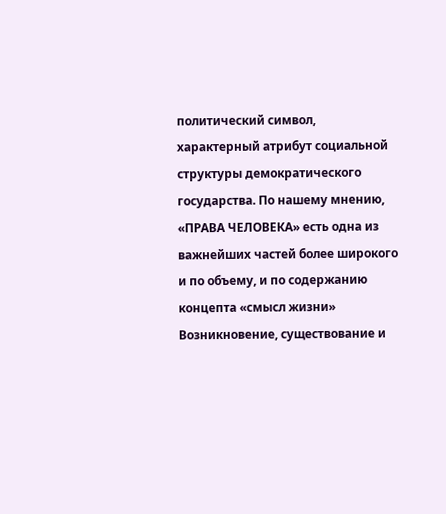политический символ, характерный атрибут социальной структуры демократического государства. По нашему мнению, «ПРАВА ЧЕЛОВЕКА» есть одна из важнейших частей более широкого и по объему, и по содержанию концепта «смысл жизни» Возникновение, существование и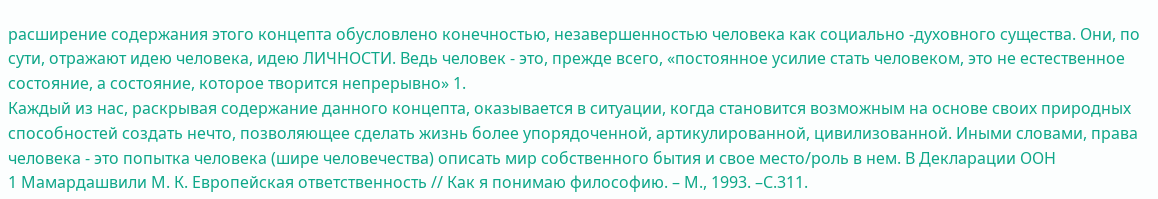расширение содержания этого концепта обусловлено конечностью, незавершенностью человека как социально -духовного существа. Они, по сути, отражают идею человека, идею ЛИЧНОСТИ. Ведь человек - это, прежде всего, «постоянное усилие стать человеком, это не естественное состояние, а состояние, которое творится непрерывно» 1.
Каждый из нас, раскрывая содержание данного концепта, оказывается в ситуации, когда становится возможным на основе своих природных способностей создать нечто, позволяющее сделать жизнь более упорядоченной, артикулированной, цивилизованной. Иными словами, права человека - это попытка человека (шире человечества) описать мир собственного бытия и свое место/роль в нем. В Декларации ООН
1 Мамардашвили М. К. Европейская ответственность // Как я понимаю философию. – М., 1993. –С.311.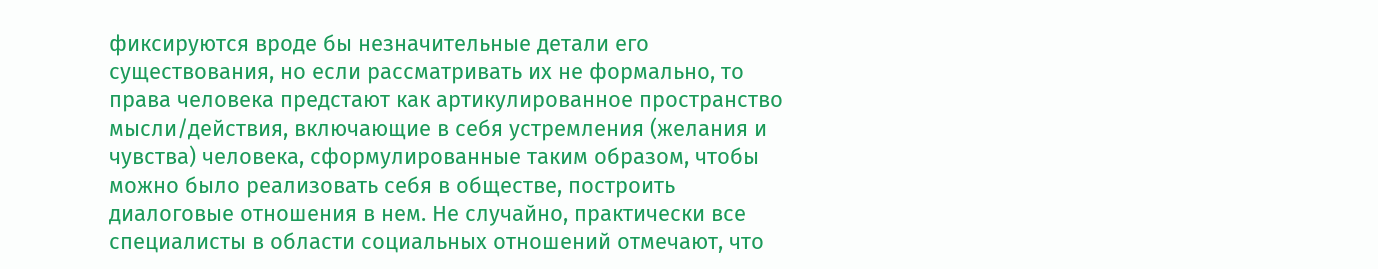фиксируются вроде бы незначительные детали его существования, но если рассматривать их не формально, то права человека предстают как артикулированное пространство мысли/действия, включающие в себя устремления (желания и чувства) человека, сформулированные таким образом, чтобы можно было реализовать себя в обществе, построить диалоговые отношения в нем. Не случайно, практически все специалисты в области социальных отношений отмечают, что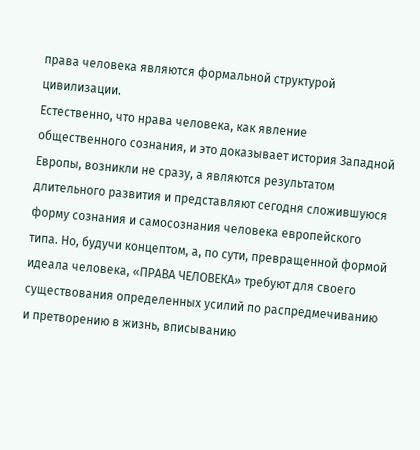права человека являются формальной структурой цивилизации.
Естественно, что нрава человека, как явление общественного сознания, и это доказывает история Западной Европы, возникли не сразу, а являются результатом длительного развития и представляют сегодня сложившуюся форму сознания и самосознания человека европейского типа. Но, будучи концептом, а, по сути, превращенной формой идеала человека, «ПРАВА ЧЕЛОВЕКА» требуют для своего существования определенных усилий по распредмечиванию и претворению в жизнь, вписыванию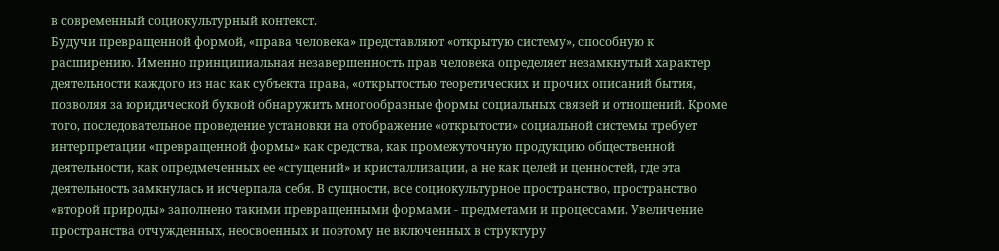в современный социокультурный контекст.
Будучи превращенной формой, «права человека» представляют «открытую систему», способную к расширению. Именно принципиальная незавершенность прав человека определяет незамкнутый характер деятельности каждого из нас как субъекта права, «открытостью теоретических и прочих описаний бытия, позволяя за юридической буквой обнаружить многообразные формы социальных связей и отношений. Кроме того, последовательное проведение установки на отображение «открытости» социальной системы требует интерпретации «превращенной формы» как средства, как промежуточную продукцию общественной деятельности, как опредмеченных ее «сгущений» и кристаллизации, а не как целей и ценностей, где эта деятельность замкнулась и исчерпала себя. В сущности, все социокультурное пространство, пространство «второй природы» заполнено такими превращенными формами - предметами и процессами. Увеличение пространства отчужденных, неосвоенных и поэтому не включенных в структуру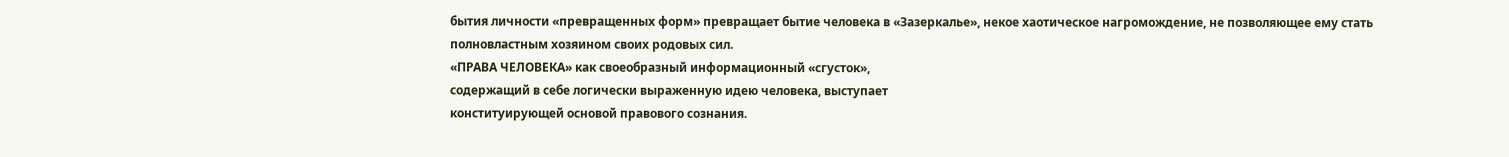бытия личности «превращенных форм» превращает бытие человека в «Зазеркалье», некое хаотическое нагромождение, не позволяющее ему стать полновластным хозяином своих родовых сил.
«ПРАВА ЧЕЛОВЕКА» как своеобразный информационный «сгусток»,
содержащий в себе логически выраженную идею человека, выступает
конституирующей основой правового сознания.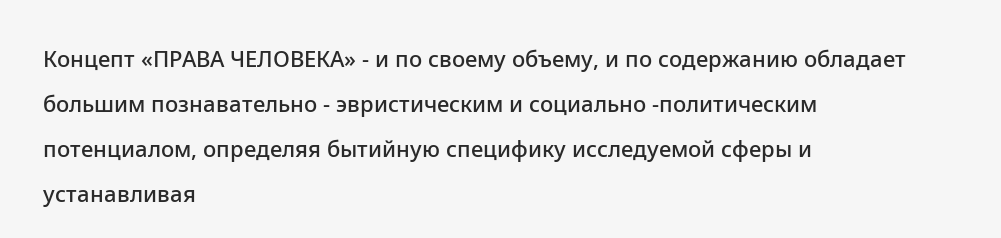Концепт «ПРАВА ЧЕЛОВЕКА» - и по своему объему, и по содержанию обладает большим познавательно - эвристическим и социально -политическим потенциалом, определяя бытийную специфику исследуемой сферы и устанавливая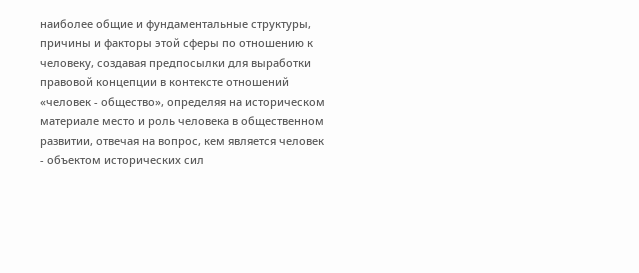наиболее общие и фундаментальные структуры, причины и факторы этой сферы по отношению к человеку, создавая предпосылки для выработки правовой концепции в контексте отношений «человек - общество», определяя на историческом материале место и роль человека в общественном развитии, отвечая на вопрос, кем является человек - объектом исторических сил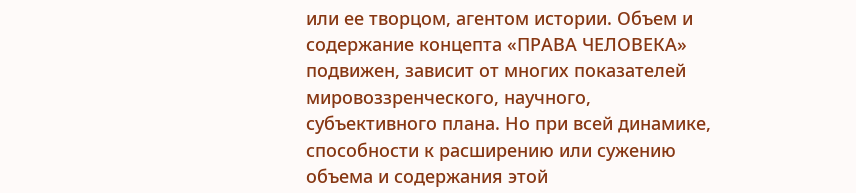или ее творцом, агентом истории. Объем и содержание концепта «ПРАВА ЧЕЛОВЕКА» подвижен, зависит от многих показателей мировоззренческого, научного, субъективного плана. Но при всей динамике, способности к расширению или сужению объема и содержания этой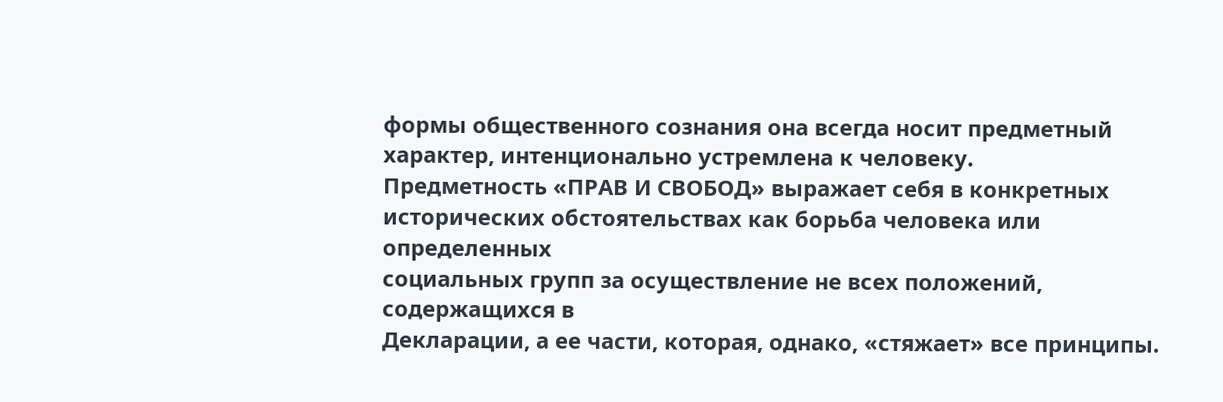формы общественного сознания она всегда носит предметный характер, интенционально устремлена к человеку.
Предметность «ПРАВ И СВОБОД» выражает себя в конкретных
исторических обстоятельствах как борьба человека или определенных
социальных групп за осуществление не всех положений, содержащихся в
Декларации, а ее части, которая, однако, «стяжает» все принципы.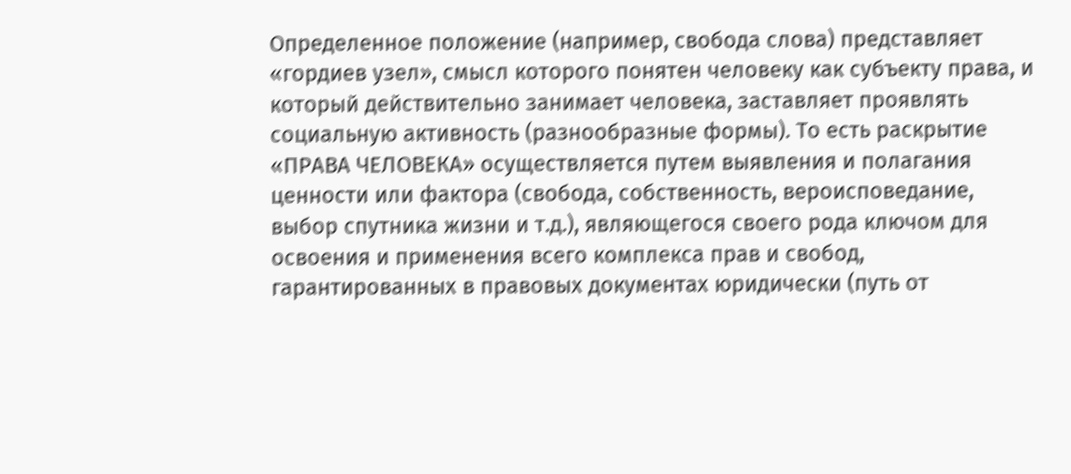Определенное положение (например, свобода слова) представляет «гордиев узел», смысл которого понятен человеку как субъекту права, и который действительно занимает человека, заставляет проявлять социальную активность (разнообразные формы). То есть раскрытие «ПРАВА ЧЕЛОВЕКА» осуществляется путем выявления и полагания ценности или фактора (свобода, собственность, вероисповедание, выбор спутника жизни и т.д.), являющегося своего рода ключом для освоения и применения всего комплекса прав и свобод, гарантированных в правовых документах юридически (путь от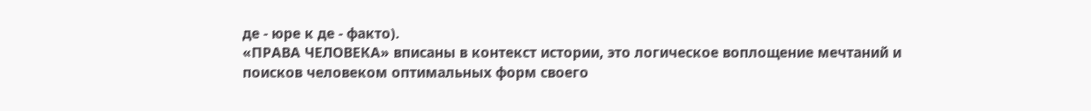де - юре к де - факто).
«ПРАВА ЧЕЛОВЕКА» вписаны в контекст истории, это логическое воплощение мечтаний и поисков человеком оптимальных форм своего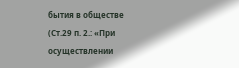бытия в обществе (Ст.29 п. 2.: «При осуществлении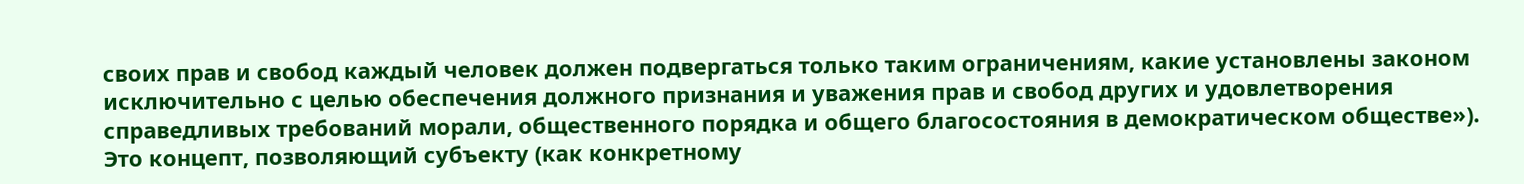своих прав и свобод каждый человек должен подвергаться только таким ограничениям, какие установлены законом исключительно с целью обеспечения должного признания и уважения прав и свобод других и удовлетворения справедливых требований морали, общественного порядка и общего благосостояния в демократическом обществе»). Это концепт, позволяющий субъекту (как конкретному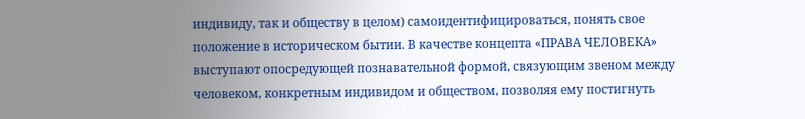индивиду, так и обществу в целом) самоидентифицироваться, понять свое положение в историческом бытии. В качестве концепта «ПРАВА ЧЕЛОВЕКА» выступают опосредующей познавательной формой, связующим звеном между человеком, конкретным индивидом и обществом, позволяя ему постигнуть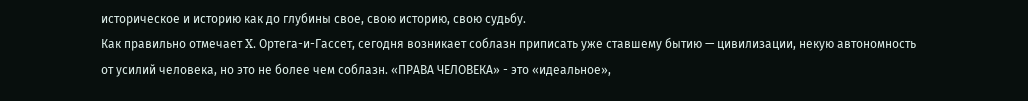историческое и историю как до глубины свое, свою историю, свою судьбу.
Как правильно отмечает X. Ортега-и-Гассет, сегодня возникает соблазн приписать уже ставшему бытию — цивилизации, некую автономность от усилий человека, но это не более чем соблазн. «ПРАВА ЧЕЛОВЕКА» - это «идеальное»,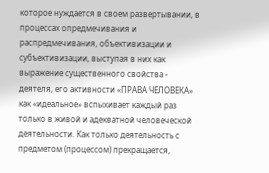которое нуждается в своем развертывании, в процессах опредмечивания и распредмечивания, объективизации и субъективизации, выступая в них как выражение существенного свойства - деятеля, его активности «ПРАВА ЧЕЛОВЕКА» как «идеальное» вспыхивает каждый раз только в живой и адекватной человеческой деятельности. Как только деятельность с предметом (процессом) прекращается,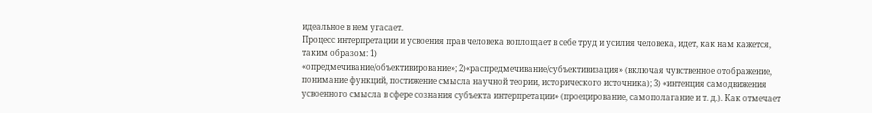идеальное в нем угасает.
Процесс интерпретации и усвоения прав человека воплощает в себе труд и усилия человека, идет, как нам кажется, таким образом: 1)
«опредмечивание/объективирование»; 2)«распредмечивание/субъективизация» (включая чувственное отображение, понимание функций, постижение смысла научной теории, исторического источника); 3) «интенция самодвижения усвоенного смысла в сфере сознания субъекта интерпретации» (проецирование, самополагание и т. д.). Как отмечает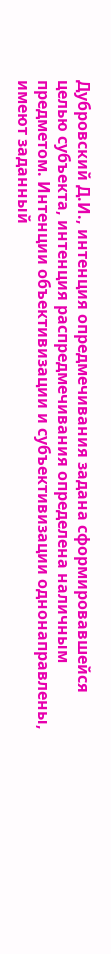Дубровский Д.И., интенция опредмечивания задана сформировавшейся целью субъекта, интенция распредмечивания определена наличным предметом. Интенции объективизации и субъективизации однонаправлены, имеют заданный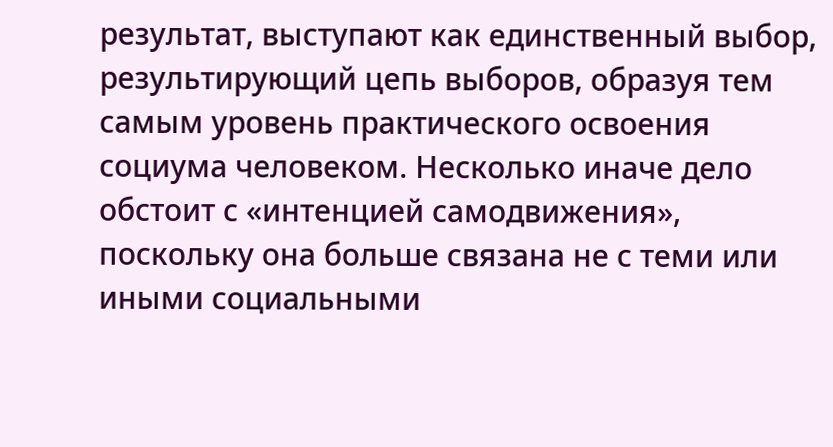результат, выступают как единственный выбор, результирующий цепь выборов, образуя тем самым уровень практического освоения социума человеком. Несколько иначе дело обстоит с «интенцией самодвижения»,
поскольку она больше связана не с теми или иными социальными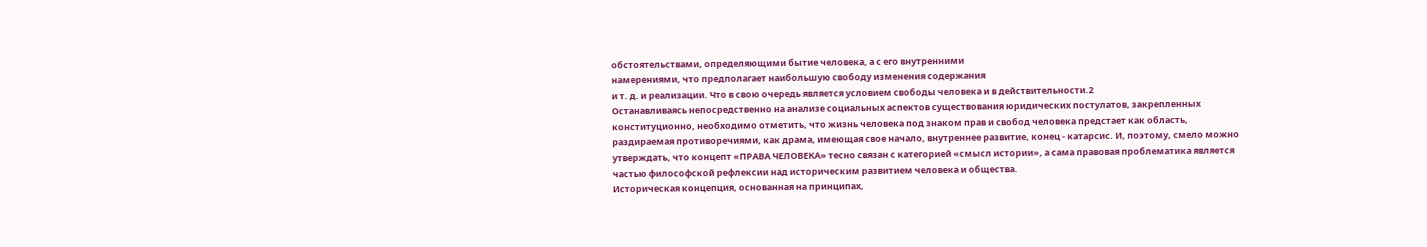обстоятельствами, определяющими бытие человека, а с его внутренними
намерениями, что предполагает наибольшую свободу изменения содержания
и т. д. и реализации. Что в свою очередь является условием свободы человека и в действительности.2
Останавливаясь непосредственно на анализе социальных аспектов существования юридических постулатов, закрепленных конституционно, необходимо отметить, что жизнь человека под знаком прав и свобод человека предстает как область, раздираемая противоречиями, как драма, имеющая свое начало, внутреннее развитие, конец - катарсис. И, поэтому, смело можно утверждать, что концепт «ПРАВА ЧЕЛОВЕКА» тесно связан с категорией «смысл истории», а сама правовая проблематика является частью философской рефлексии над историческим развитием человека и общества.
Историческая концепция, основанная на принципах,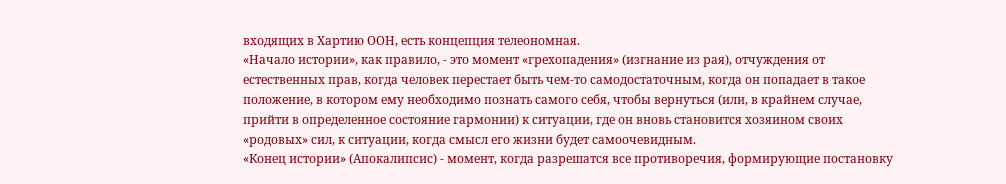входящих в Хартию ООН, есть концепция телеономная.
«Начало истории», как правило, - это момент «грехопадения» (изгнание из рая), отчуждения от естественных прав, когда человек перестает быть чем-то самодостаточным, когда он попадает в такое положение, в котором ему необходимо познать самого себя, чтобы вернуться (или, в крайнем случае, прийти в определенное состояние гармонии) к ситуации, где он вновь становится хозяином своих «родовых» сил, к ситуации, когда смысл его жизни будет самоочевидным.
«Конец истории» (Апокалипсис) - момент, когда разрешатся все противоречия, формирующие постановку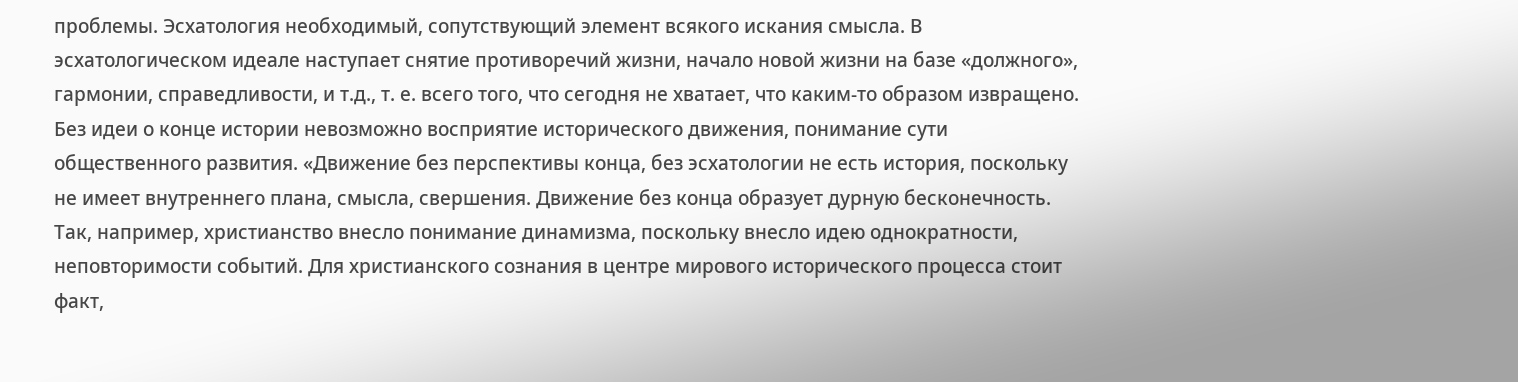проблемы. Эсхатология необходимый, сопутствующий элемент всякого искания смысла. В эсхатологическом идеале наступает снятие противоречий жизни, начало новой жизни на базе «должного», гармонии, справедливости, и т.д., т. е. всего того, что сегодня не хватает, что каким-то образом извращено. Без идеи о конце истории невозможно восприятие исторического движения, понимание сути общественного развития. «Движение без перспективы конца, без эсхатологии не есть история, поскольку не имеет внутреннего плана, смысла, свершения. Движение без конца образует дурную бесконечность. Так, например, христианство внесло понимание динамизма, поскольку внесло идею однократности, неповторимости событий. Для христианского сознания в центре мирового исторического процесса стоит факт,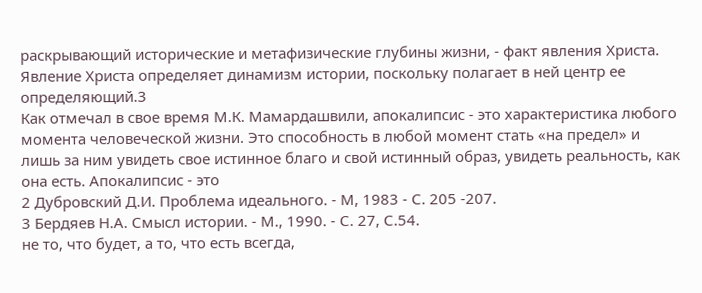раскрывающий исторические и метафизические глубины жизни, - факт явления Христа. Явление Христа определяет динамизм истории, поскольку полагает в ней центр ее определяющий.3
Как отмечал в свое время М.К. Мамардашвили, апокалипсис - это характеристика любого момента человеческой жизни. Это способность в любой момент стать «на предел» и лишь за ним увидеть свое истинное благо и свой истинный образ, увидеть реальность, как она есть. Апокалипсис - это
2 Дубровский Д.И. Проблема идеального. - М, 1983 - С. 205 -207.
3 Бердяев Н.А. Смысл истории. - М., 1990. - С. 27, С.54.
не то, что будет, а то, что есть всегда,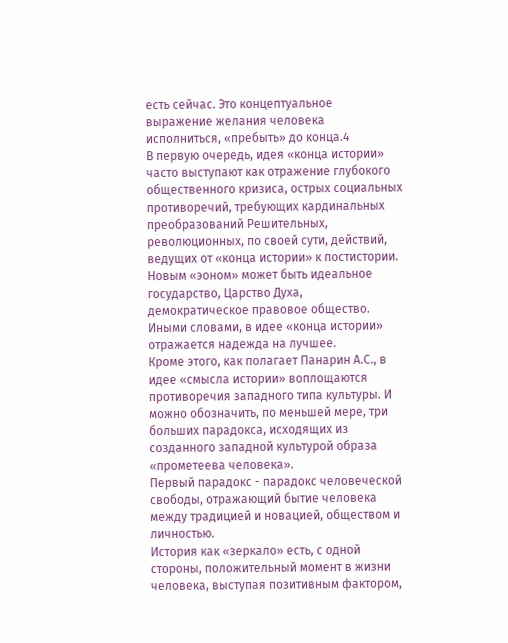есть сейчас. Это концептуальное выражение желания человека исполниться, «пребыть» до конца.4
В первую очередь, идея «конца истории» часто выступают как отражение глубокого общественного кризиса, острых социальных противоречий, требующих кардинальных преобразований Решительных, революционных, по своей сути, действий, ведущих от «конца истории» к постистории. Новым «эоном» может быть идеальное государство, Царство Духа, демократическое правовое общество. Иными словами, в идее «конца истории» отражается надежда на лучшее.
Кроме этого, как полагает Панарин А.С., в идее «смысла истории» воплощаются противоречия западного типа культуры. И можно обозначить, по меньшей мере, три больших парадокса, исходящих из созданного западной культурой образа «прометеева человека».
Первый парадокс - парадокс человеческой свободы, отражающий бытие человека между традицией и новацией, обществом и личностью.
История как «зеркало» есть, с одной стороны, положительный момент в жизни человека, выступая позитивным фактором,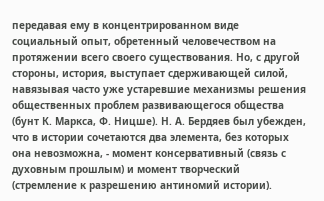передавая ему в концентрированном виде социальный опыт, обретенный человечеством на протяжении всего своего существования. Но, с другой стороны, история, выступает сдерживающей силой, навязывая часто уже устаревшие механизмы решения общественных проблем развивающегося общества (бунт К. Маркса, Ф. Ницше). Н. А. Бердяев был убежден, что в истории сочетаются два элемента, без которых она невозможна, - момент консервативный (связь с духовным прошлым) и момент творческий (стремление к разрешению антиномий истории).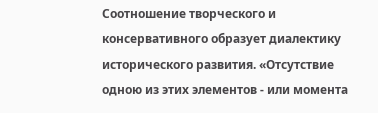Соотношение творческого и консервативного образует диалектику исторического развития. «Отсутствие одною из этих элементов - или момента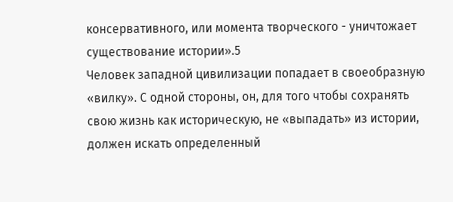консервативного, или момента творческого - уничтожает существование истории».5
Человек западной цивилизации попадает в своеобразную «вилку». С одной стороны, он, для того чтобы сохранять свою жизнь как историческую, не «выпадать» из истории, должен искать определенный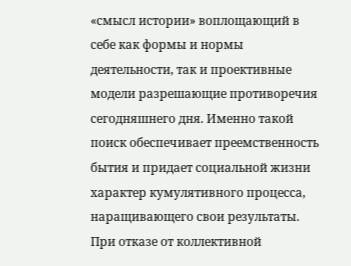«смысл истории» воплощающий в себе как формы и нормы деятельности, так и проективные модели разрешающие противоречия сегодняшнего дня. Именно такой поиск обеспечивает преемственность бытия и придает социальной жизни характер кумулятивного процесса, наращивающего свои результаты. При отказе от коллективной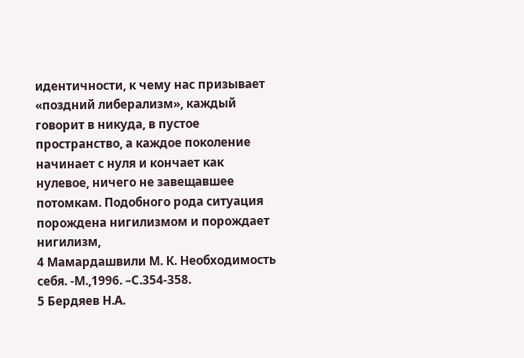идентичности, к чему нас призывает «поздний либерализм», каждый говорит в никуда, в пустое пространство, а каждое поколение начинает с нуля и кончает как нулевое, ничего не завещавшее потомкам. Подобного рода ситуация порождена нигилизмом и порождает нигилизм,
4 Мамардашвили М. К. Необходимость себя. -М.,1996. –С.354-358.
5 Бердяев Н.А.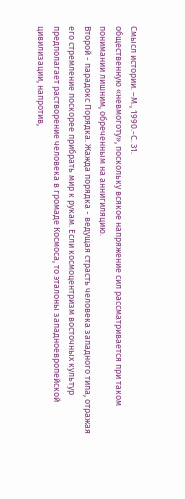Смысл истории. –М., 1990.-С. 31.
общественную «невмоготу», поскольку всякое напряжение сил рассматривается при таком понимании лишним, обреченным на аннигиляцию.
Второй - парадокс Порядка. Жажда порядка - ведущая страсть человека западного типа, отражая его стремление поскорее прибрать мир к рукам. Если космоцентризм восточных культур предполагает растворение человека в громаде Космоса, то эталоны западноевропейской цивилизации, напротив,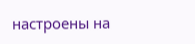настроены на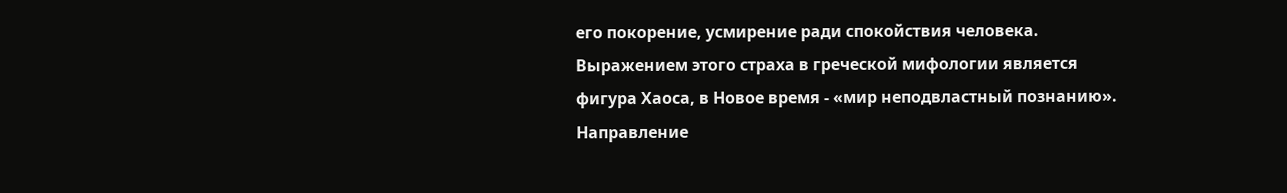его покорение, усмирение ради спокойствия человека. Выражением этого страха в греческой мифологии является фигура Хаоса, в Новое время - «мир неподвластный познанию». Направление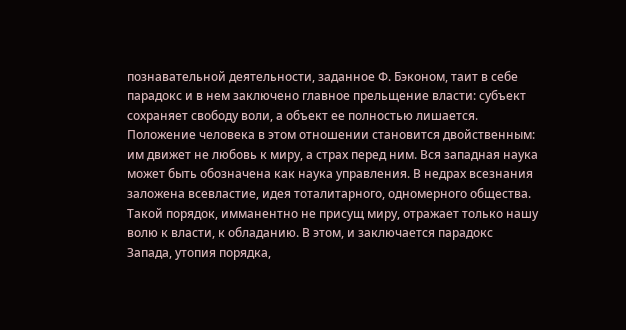познавательной деятельности, заданное Ф. Бэконом, таит в себе парадокс и в нем заключено главное прельщение власти: субъект сохраняет свободу воли, а объект ее полностью лишается. Положение человека в этом отношении становится двойственным: им движет не любовь к миру, а страх перед ним. Вся западная наука может быть обозначена как наука управления. В недрах всезнания заложена всевластие, идея тоталитарного, одномерного общества. Такой порядок, имманентно не присущ миру, отражает только нашу волю к власти, к обладанию. В этом, и заключается парадокс Запада, утопия порядка,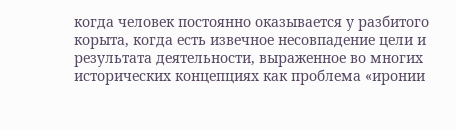когда человек постоянно оказывается у разбитого корыта, когда есть извечное несовпадение цели и результата деятельности, выраженное во многих исторических концепциях как проблема «иронии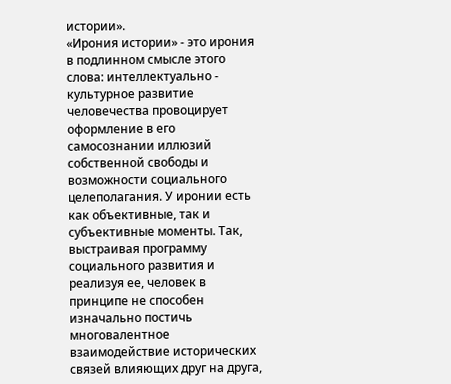истории».
«Ирония истории» - это ирония в подлинном смысле этого слова: интеллектуально - культурное развитие человечества провоцирует оформление в его самосознании иллюзий собственной свободы и возможности социального целеполагания. У иронии есть как объективные, так и субъективные моменты. Так, выстраивая программу социального развития и реализуя ее, человек в принципе не способен изначально постичь многовалентное взаимодействие исторических связей влияющих друг на друга,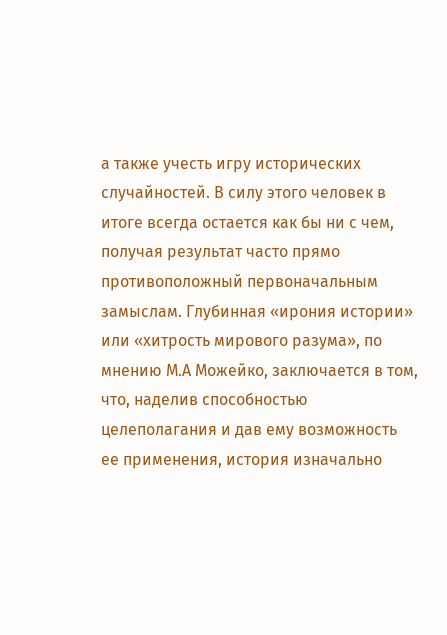а также учесть игру исторических случайностей. В силу этого человек в итоге всегда остается как бы ни с чем, получая результат часто прямо противоположный первоначальным замыслам. Глубинная «ирония истории» или «хитрость мирового разума», по мнению М.А Можейко, заключается в том, что, наделив способностью целеполагания и дав ему возможность ее применения, история изначально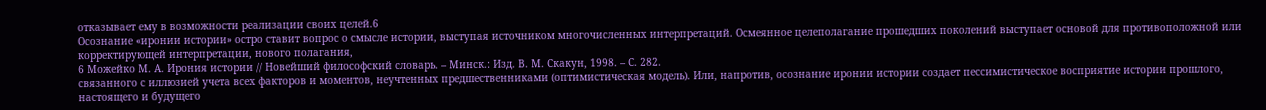отказывает ему в возможности реализации своих целей.6
Осознание «иронии истории» остро ставит вопрос о смысле истории, выступая источником многочисленных интерпретаций. Осмеянное целеполагание прошедших поколений выступает основой для противоположной или корректирующей интерпретации, нового полагания,
6 Можейко М. А. Ирония истории // Новейший философский словарь. – Минск.: Изд. В. М. Скакун, 1998. – С. 282.
связанного с иллюзией учета всех факторов и моментов, неучтенных предшественниками (оптимистическая модель). Или, напротив, осознание иронии истории создает пессимистическое восприятие истории прошлого, настоящего и будущего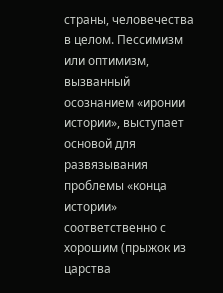страны, человечества в целом. Пессимизм или оптимизм, вызванный осознанием «иронии истории», выступает основой для развязывания проблемы «конца истории» соответственно с хорошим (прыжок из царства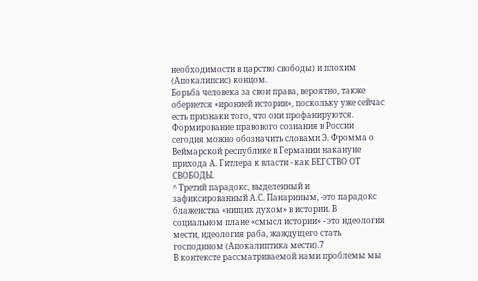необходимости в царство свободы) и плохим (Апокалипсис) концом.
Борьба человека за свои права, вероятно, также обернется «иронией истории», поскольку уже сейчас есть признаки того, что они профанируются. Формирование правового сознания в России сегодня можно обозначить словами Э. Фромма о Веймарской республике в Германии накануне прихода А. Гитлера к власти - как БЕГСТВО ОТ СВОБОДЫ.
^ Третий парадокс, выделенный и зафиксированный А.С. Панариным, -это парадокс блаженства «нищих духом» в истории. В социальном плане «смысл истории» - это идеология мести, идеология раба, жаждущего стать господином (Апокалиптика мести).7
В контексте рассматриваемой нами проблемы мы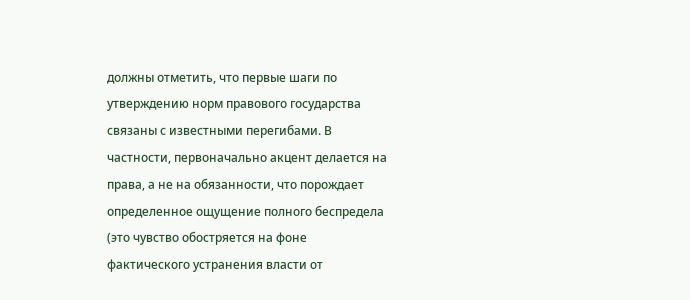должны отметить, что первые шаги по утверждению норм правового государства связаны с известными перегибами. В частности, первоначально акцент делается на права, а не на обязанности, что порождает определенное ощущение полного беспредела (это чувство обостряется на фоне фактического устранения власти от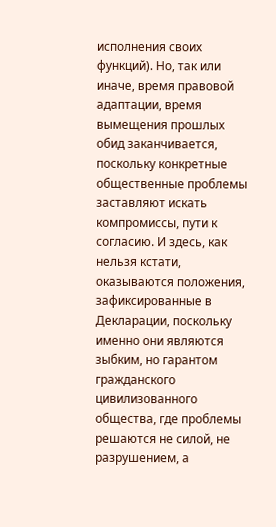исполнения своих функций). Но, так или иначе, время правовой адаптации, время вымещения прошлых обид заканчивается, поскольку конкретные общественные проблемы заставляют искать компромиссы, пути к согласию. И здесь, как нельзя кстати, оказываются положения, зафиксированные в Декларации, поскольку именно они являются зыбким, но гарантом гражданского цивилизованного общества, где проблемы решаются не силой, не разрушением, а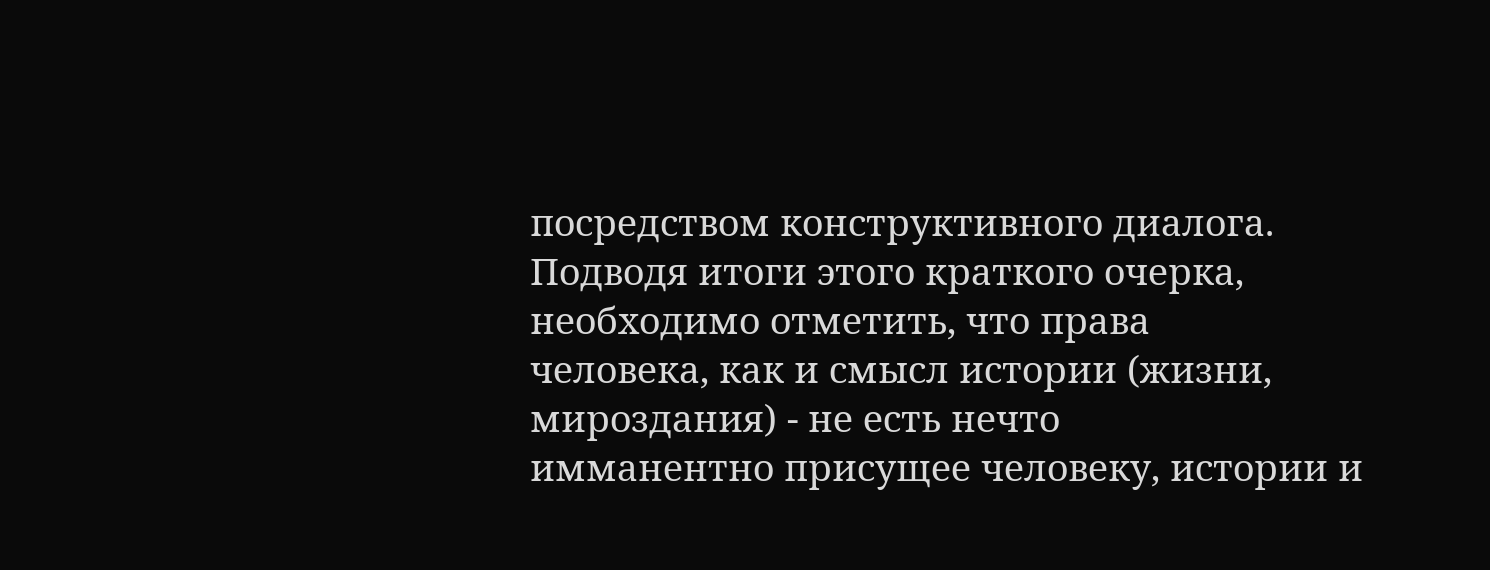посредством конструктивного диалога.
Подводя итоги этого краткого очерка, необходимо отметить, что права
человека, как и смысл истории (жизни, мироздания) - не есть нечто
имманентно присущее человеку, истории и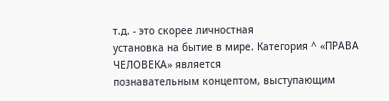т.д. - это скорее личностная
установка на бытие в мире. Категория ^ «ПРАВА ЧЕЛОВЕКА» является
познавательным концептом, выступающим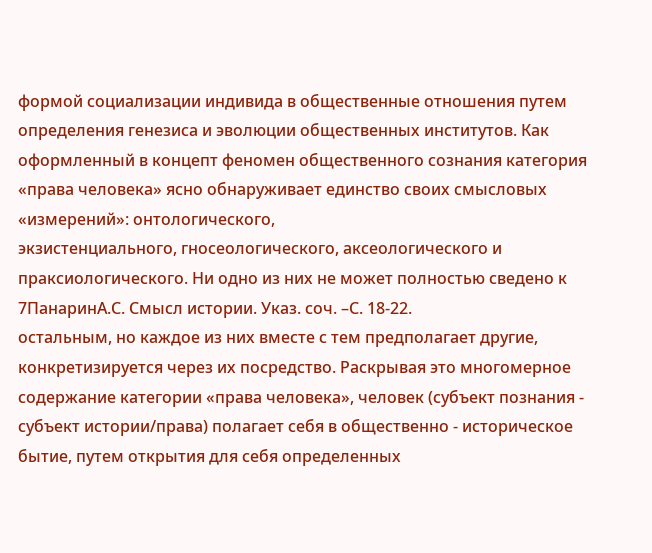формой социализации индивида в общественные отношения путем определения генезиса и эволюции общественных институтов. Как оформленный в концепт феномен общественного сознания категория «права человека» ясно обнаруживает единство своих смысловых «измерений»: онтологического,
экзистенциального, гносеологического, аксеологического и
праксиологического. Ни одно из них не может полностью сведено к
7ПанаринА.С. Смысл истории. Указ. соч. –С. 18-22.
остальным, но каждое из них вместе с тем предполагает другие,
конкретизируется через их посредство. Раскрывая это многомерное
содержание категории «права человека», человек (субъект познания -
субъект истории/права) полагает себя в общественно - историческое бытие, путем открытия для себя определенных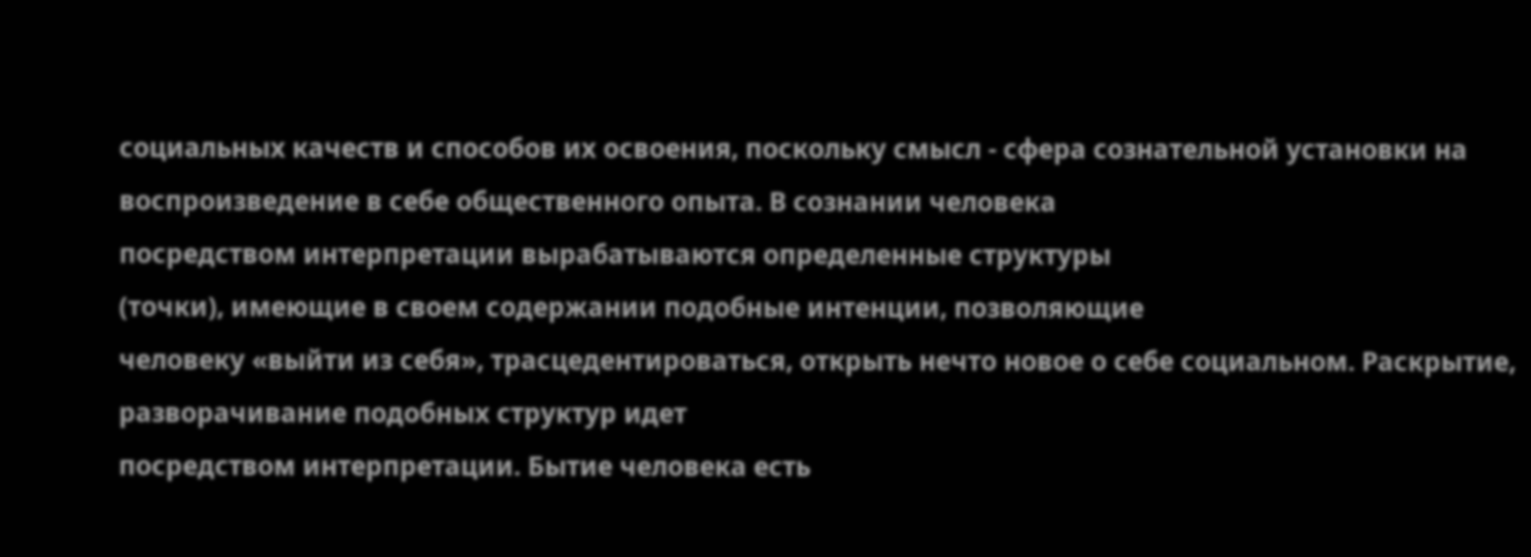социальных качеств и способов их освоения, поскольку смысл - сфера сознательной установки на
воспроизведение в себе общественного опыта. В сознании человека
посредством интерпретации вырабатываются определенные структуры
(точки), имеющие в своем содержании подобные интенции, позволяющие
человеку «выйти из себя», трасцедентироваться, открыть нечто новое о себе социальном. Раскрытие, разворачивание подобных структур идет
посредством интерпретации. Бытие человека есть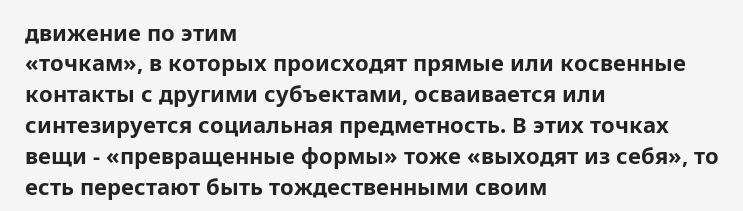движение по этим
«точкам», в которых происходят прямые или косвенные контакты с другими субъектами, осваивается или синтезируется социальная предметность. В этих точках вещи - «превращенные формы» тоже «выходят из себя», то есть перестают быть тождественными своим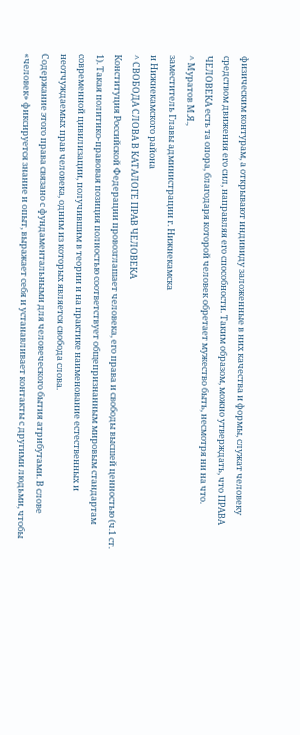физическим контурам, а открывают индивиду заложенные в них качества и формы, служат человеку средством движения его сил, направляя его способности. Таким образом, можно утверждать, что ПРАВА ЧЕЛОВЕКА есть та опора, благодаря которой человек обретает мужество быть, несмотря ни на что.
^ Муратов М.Я.,
заместитель Главы администрации г. Нижнекамска
и Нижнекамского района
^ СВОБОДА СЛОВА В КАТАЛОГЕ ПРАВ ЧЕЛОВЕКА
Конституция Российской Федерации провозглашает человека, его права и свободы высшей ценностью (ч.1 ст. 1). Такая политико-правовая позиция полностью соответствует общепризнанным мировым стандартам современной цивилизации, получившим в теории и на практике наименование естественных и неотчуждаемых прав человека, одним из которых является свобода слова.
Содержание этого права связано с фундаментальными для человеческого бытия атрибутами. В слове «человек» фиксируется знание и опыт, выражает себя и устанавливает контакты с другими людьми, чтобы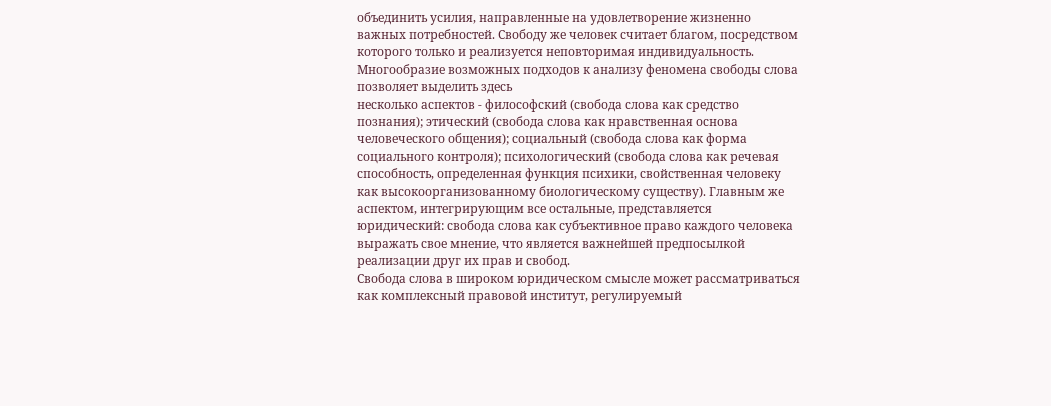объединить усилия, направленные на удовлетворение жизненно важных потребностей. Свободу же человек считает благом, посредством которого только и реализуется неповторимая индивидуальность. Многообразие возможных подходов к анализу феномена свободы слова позволяет выделить здесь
несколько аспектов - философский (свобода слова как средство познания); этический (свобода слова как нравственная основа человеческого общения); социальный (свобода слова как форма социального контроля); психологический (свобода слова как речевая способность, определенная функция психики, свойственная человеку как высокоорганизованному биологическому существу). Главным же аспектом, интегрирующим все остальные, представляется юридический: свобода слова как субъективное право каждого человека выражать свое мнение, что является важнейшей предпосылкой реализации друг их прав и свобод.
Свобода слова в широком юридическом смысле может рассматриваться
как комплексный правовой институт, регулируемый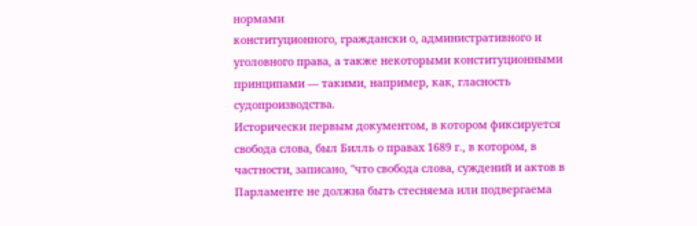нормами
конституционного, граждански о, административного и уголовного права, а также некоторыми конституционными принципами — такими, например, как, гласность судопроизводства.
Исторически первым документом, в котором фиксируется свобода слова, был Билль о правах 1689 г., в котором, в частности, записано, "что свобода слова, суждений и актов в Парламенте не должна быть стесняема или подвергаема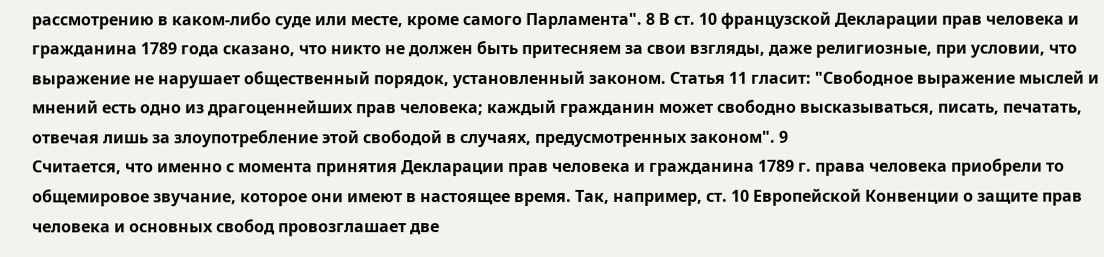рассмотрению в каком-либо суде или месте, кроме самого Парламента". 8 В ст. 10 французской Декларации прав человека и гражданина 1789 года сказано, что никто не должен быть притесняем за свои взгляды, даже религиозные, при условии, что выражение не нарушает общественный порядок, установленный законом. Статья 11 гласит: "Свободное выражение мыслей и мнений есть одно из драгоценнейших прав человека; каждый гражданин может свободно высказываться, писать, печатать, отвечая лишь за злоупотребление этой свободой в случаях, предусмотренных законом". 9
Считается, что именно с момента принятия Декларации прав человека и гражданина 1789 г. права человека приобрели то общемировое звучание, которое они имеют в настоящее время. Так, например, ст. 10 Европейской Конвенции о защите прав человека и основных свобод провозглашает две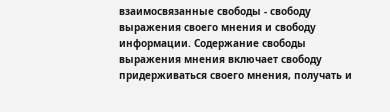взаимосвязанные свободы - свободу выражения своего мнения и свободу информации. Содержание свободы выражения мнения включает свободу придерживаться своего мнения, получать и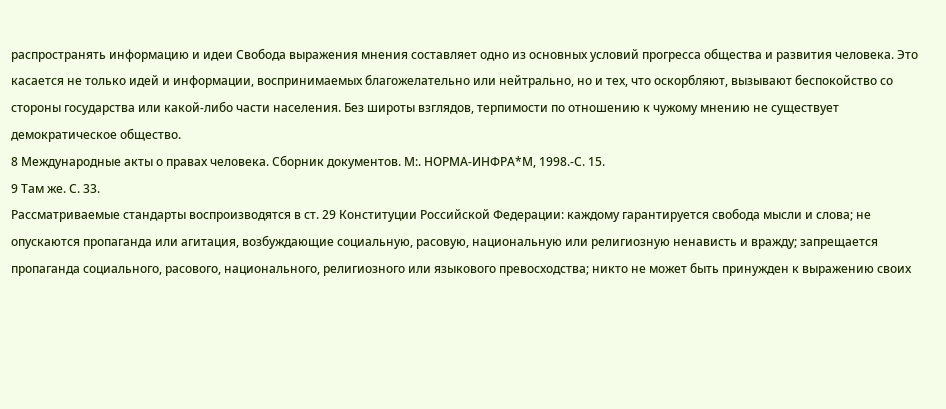распространять информацию и идеи Свобода выражения мнения составляет одно из основных условий прогресса общества и развития человека. Это касается не только идей и информации, воспринимаемых благожелательно или нейтрально, но и тех, что оскорбляют, вызывают беспокойство со стороны государства или какой-либо части населения. Без широты взглядов, терпимости по отношению к чужому мнению не существует демократическое общество.
8 Международные акты о правах человека. Сборник документов. М:. НОРМА-ИНФРА*М, 1998.-С. 15.
9 Там же. С. 33.
Рассматриваемые стандарты воспроизводятся в ст. 29 Конституции Российской Федерации: каждому гарантируется свобода мысли и слова; не опускаются пропаганда или агитация, возбуждающие социальную, расовую, национальную или религиозную ненависть и вражду; запрещается пропаганда социального, расового, национального, религиозного или языкового превосходства; никто не может быть принужден к выражению своих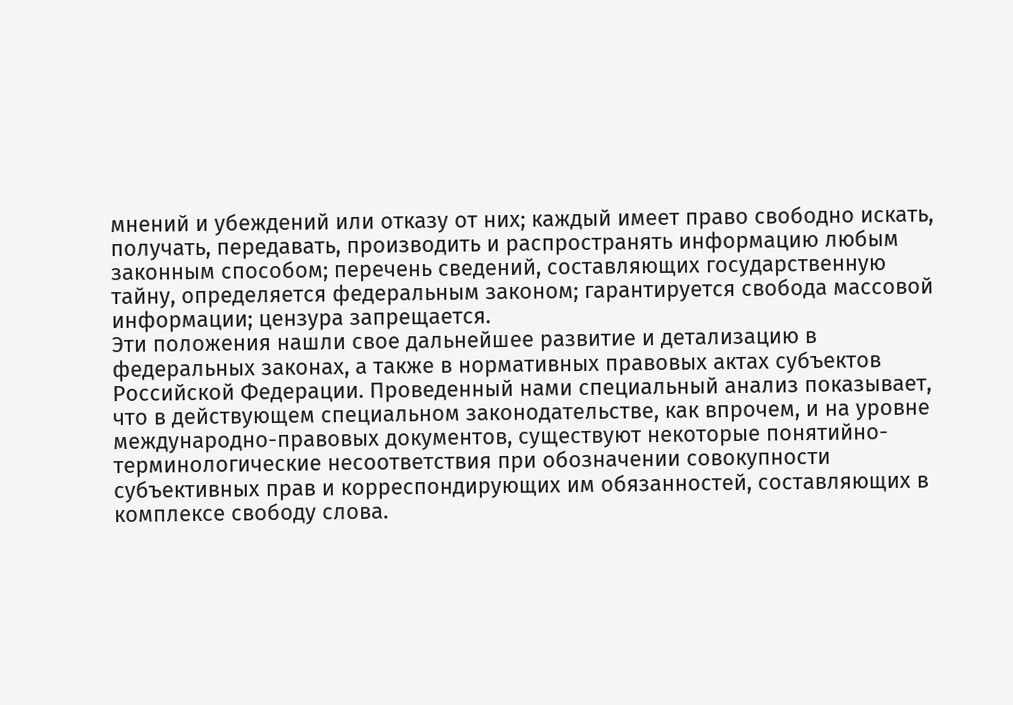мнений и убеждений или отказу от них; каждый имеет право свободно искать, получать, передавать, производить и распространять информацию любым законным способом; перечень сведений, составляющих государственную тайну, определяется федеральным законом; гарантируется свобода массовой информации; цензура запрещается.
Эти положения нашли свое дальнейшее развитие и детализацию в федеральных законах, а также в нормативных правовых актах субъектов Российской Федерации. Проведенный нами специальный анализ показывает, что в действующем специальном законодательстве, как впрочем, и на уровне международно-правовых документов, существуют некоторые понятийно-терминологические несоответствия при обозначении совокупности субъективных прав и корреспондирующих им обязанностей, составляющих в комплексе свободу слова.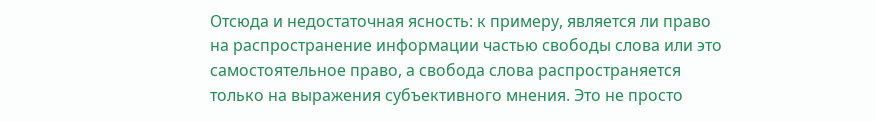Отсюда и недостаточная ясность: к примеру, является ли право на распространение информации частью свободы слова или это самостоятельное право, а свобода слова распространяется только на выражения субъективного мнения. Это не просто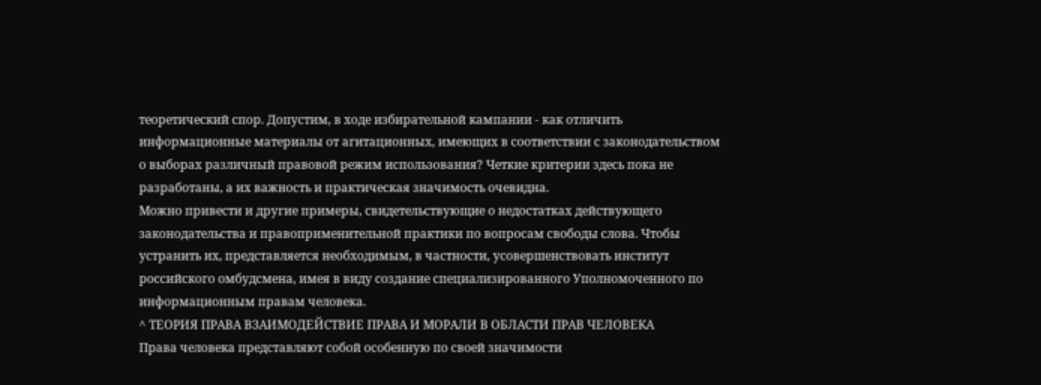теоретический спор. Допустим, в ходе избирательной кампании - как отличить информационные материалы от агитационных, имеющих в соответствии с законодательством о выборах различный правовой режим использования? Четкие критерии здесь пока не разработаны, а их важность и практическая значимость очевидна.
Можно привести и другие примеры, свидетельствующие о недостатках действующего законодательства и правоприменительной практики по вопросам свободы слова. Чтобы устранить их, представляется необходимым, в частности, усовершенствовать институт российского омбудсмена, имея в виду создание специализированного Уполномоченного по информационным правам человека.
^ ТЕОРИЯ ПРАВА ВЗАИМОДЕЙСТВИЕ ПРАВА И МОРАЛИ В ОБЛАСТИ ПРАВ ЧЕЛОВЕКА
Права человека представляют собой особенную по своей значимости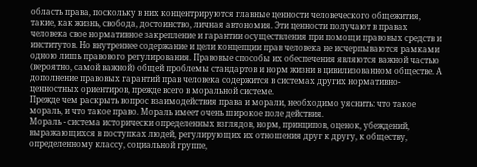область права, поскольку в них концентрируются главные ценности человеческого общежития, такие, как жизнь, свобода, достоинство, личная автономия. Эти ценности получают в правах человека свое нормативное закрепление и гарантии осуществления при помощи правовых средств и институтов. Но внутреннее содержание и цели концепции прав человека не исчерпываются рамками одною лишь правового регулирования. Правовые способы их обеспечения являются важной частью (вероятно, самой важной) общей проблемы стандартов и норм жизни в цивилизованном обществе. А дополнение правовых гарантий прав человека содержится в системах других нормативно-ценностных ориентиров, прежде всего в моральной системе.
Прежде чем раскрыть вопрос взаимодействия права и морали, необходимо уяснить: что такое мораль, и что такое право. Мораль имеет очень широкое поле действия.
Мораль - система исторически определенных взглядов, норм, принципов, оценок, убеждений, выражающихся в поступках людей, регулирующих их отношения друг к другу, к обществу, определенному классу, социальной группе,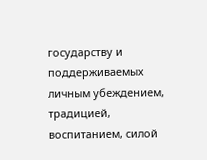государству и поддерживаемых личным убеждением, традицией, воспитанием, силой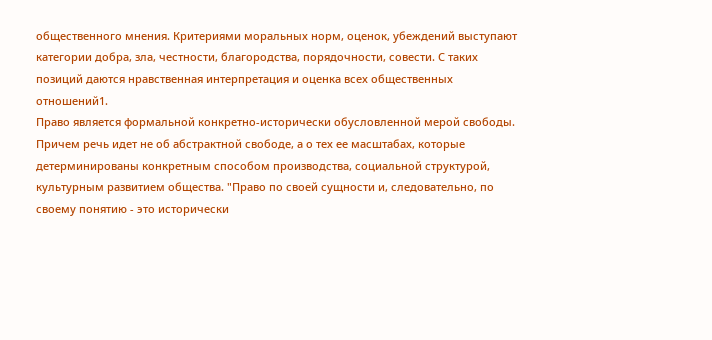общественного мнения. Критериями моральных норм, оценок, убеждений выступают категории добра, зла, честности, благородства, порядочности, совести. С таких позиций даются нравственная интерпретация и оценка всех общественных отношений1.
Право является формальной конкретно-исторически обусловленной мерой свободы. Причем речь идет не об абстрактной свободе, а о тех ее масштабах, которые детерминированы конкретным способом производства, социальной структурой, культурным развитием общества. "Право по своей сущности и, следовательно, по своему понятию - это исторически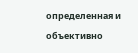определенная и объективно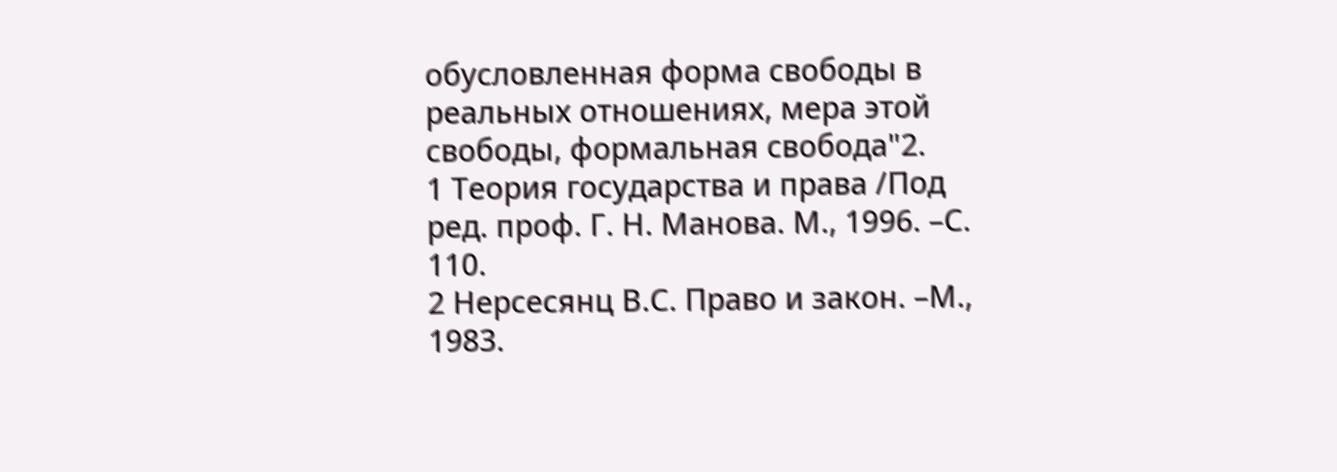обусловленная форма свободы в реальных отношениях, мера этой свободы, формальная свобода"2.
1 Теория государства и права /Под ред. проф. Г. Н. Манова. М., 1996. –С. 110.
2 Нерсесянц В.С. Право и закон. –М., 1983.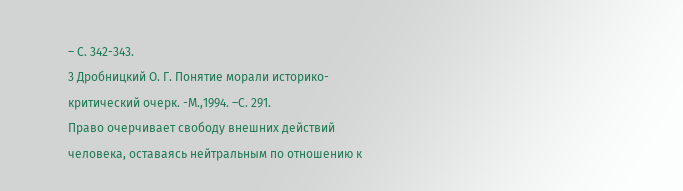– С. 342-343.
3 Дробницкий О. Г. Понятие морали историко-критический очерк. -М.,1994. –С. 291.
Право очерчивает свободу внешних действий человека, оставаясь нейтральным по отношению к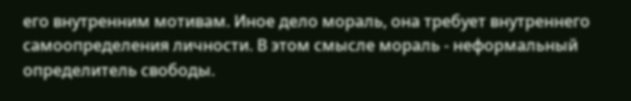его внутренним мотивам. Иное дело мораль, она требует внутреннего самоопределения личности. В этом смысле мораль - неформальный определитель свободы.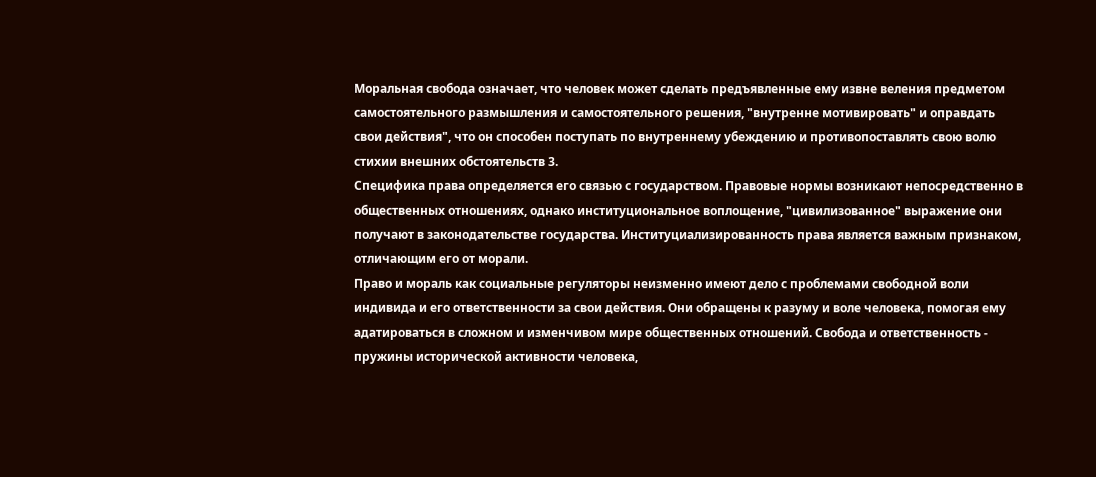Моральная свобода означает, что человек может сделать предъявленные ему извне веления предметом самостоятельного размышления и самостоятельного решения, "внутренне мотивировать" и оправдать свои действия", что он способен поступать по внутреннему убеждению и противопоставлять свою волю стихии внешних обстоятельств 3.
Специфика права определяется его связью с государством. Правовые нормы возникают непосредственно в общественных отношениях, однако институциональное воплощение, "цивилизованное" выражение они получают в законодательстве государства. Институциализированность права является важным признаком, отличающим его от морали.
Право и мораль как социальные регуляторы неизменно имеют дело с проблемами свободной воли индивида и его ответственности за свои действия. Они обращены к разуму и воле человека, помогая ему адатироваться в сложном и изменчивом мире общественных отношений. Свобода и ответственность - пружины исторической активности человека,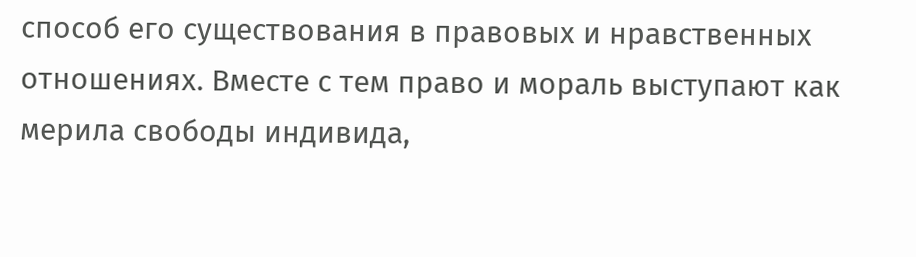способ его существования в правовых и нравственных отношениях. Вместе с тем право и мораль выступают как мерила свободы индивида,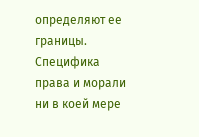определяют ее границы.
Специфика права и морали ни в коей мере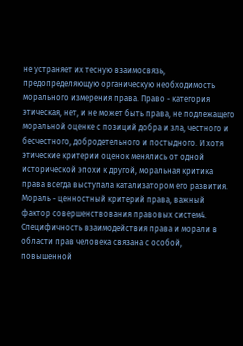не устраняет их тесную взаимосвязь, предопределяющую органическую необходимость морального измерения права. Право - категория этическая, нет, и не может быть права, не подлежащего моральной оценке с позиций добра и зла, честного и бесчестного, добродетельного и постыдного. И хотя этические критерии оценок менялись от одной исторической эпохи к другой, моральная критика права всегда выступала катализатором его развития. Мораль - ценностный критерий права, важный фактор совершенствования правовых систем4.
Специфичность взаимодействия права и морали в области прав человека связана с особой, повышенной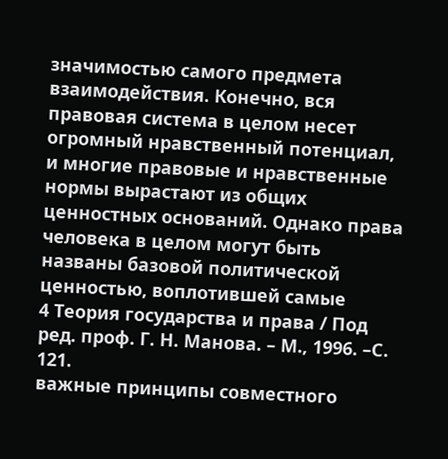значимостью самого предмета взаимодействия. Конечно, вся правовая система в целом несет огромный нравственный потенциал, и многие правовые и нравственные нормы вырастают из общих ценностных оснований. Однако права человека в целом могут быть названы базовой политической ценностью, воплотившей самые
4 Теория государства и права / Под ред. проф. Г. Н. Манова. – М., 1996. –С. 121.
важные принципы совместного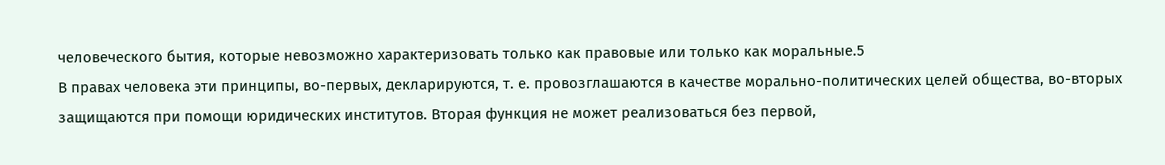человеческого бытия, которые невозможно характеризовать только как правовые или только как моральные.5
В правах человека эти принципы, во-первых, декларируются, т. е. провозглашаются в качестве морально-политических целей общества, во-вторых защищаются при помощи юридических институтов. Вторая функция не может реализоваться без первой,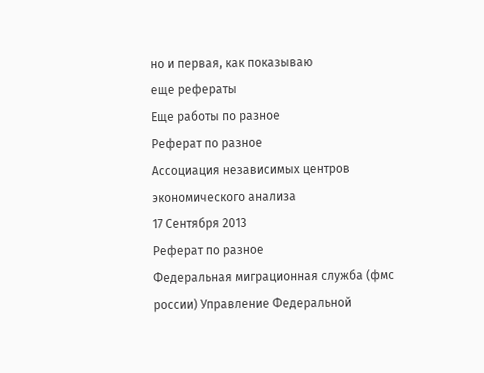но и первая, как показываю
еще рефераты
Еще работы по разное
Реферат по разное
Ассоциация независимых центров экономического анализа
17 Сентября 2013
Реферат по разное
Федеральная миграционная служба (фмс россии) Управление Федеральной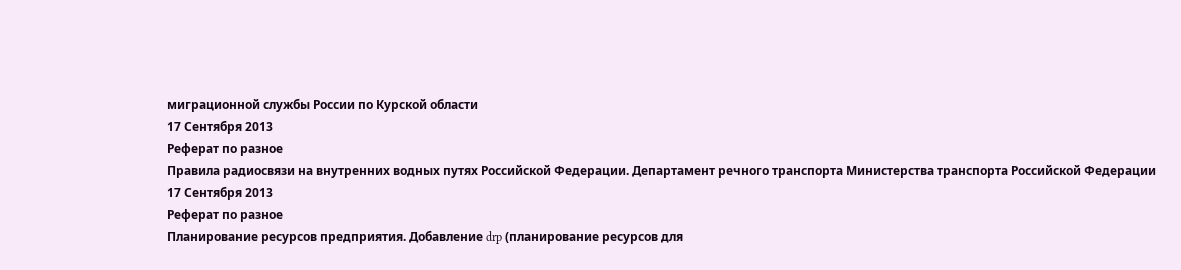миграционной службы России по Курской области
17 Сентября 2013
Реферат по разное
Правила радиосвязи на внутренних водных путях Российской Федерации. Департамент речного транспорта Министерства транспорта Российской Федерации
17 Сентября 2013
Реферат по разное
Планирование ресурсов предприятия. Добавление drp (планирование ресурсов для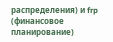распределения) и frp (финансовое планирование)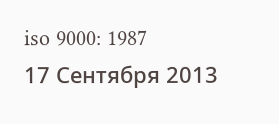iso 9000: 1987
17 Сентября 2013